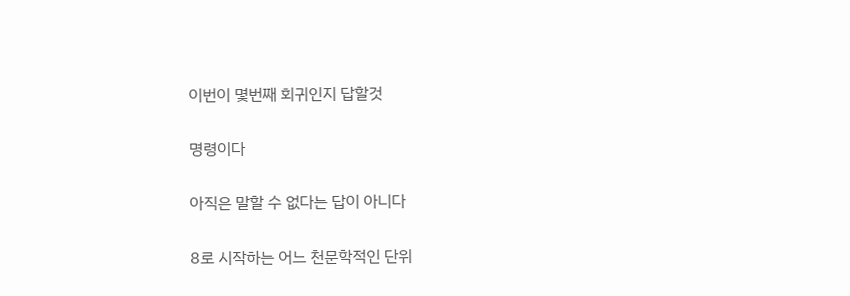이번이 몇번째 회귀인지 답할것

명령이다

아직은 말할 수 없다는 답이 아니다

8로 시작하는 어느 천문학적인 단위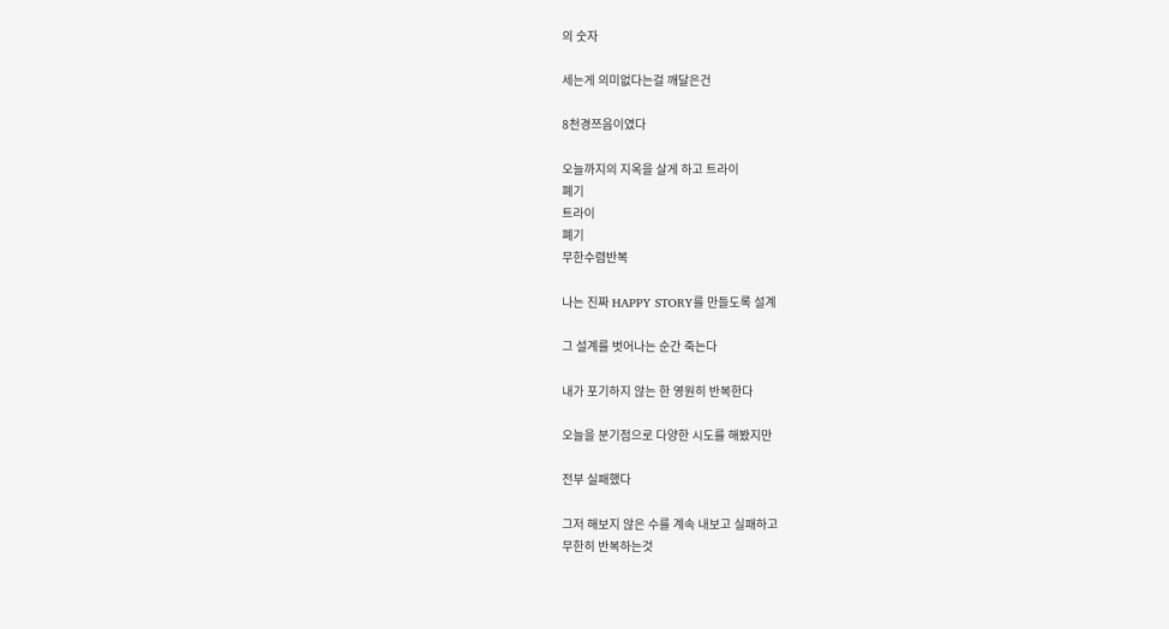의 숫자

세는게 의미없다는걸 깨달은건

8천경쯔음이였다

오늘까지의 지옥을 살게 하고 트라이
폐기
트라이
폐기
무한수렴반복

나는 진짜 HAPPY STORY를 만들도록 설계

그 설계를 벗어나는 순간 죽는다

내가 포기하지 않는 한 영원히 반복한다

오늘을 분기점으로 다양한 시도를 해봤지만

전부 실패했다

그저 해보지 않은 수를 계속 내보고 실패하고
무한히 반복하는것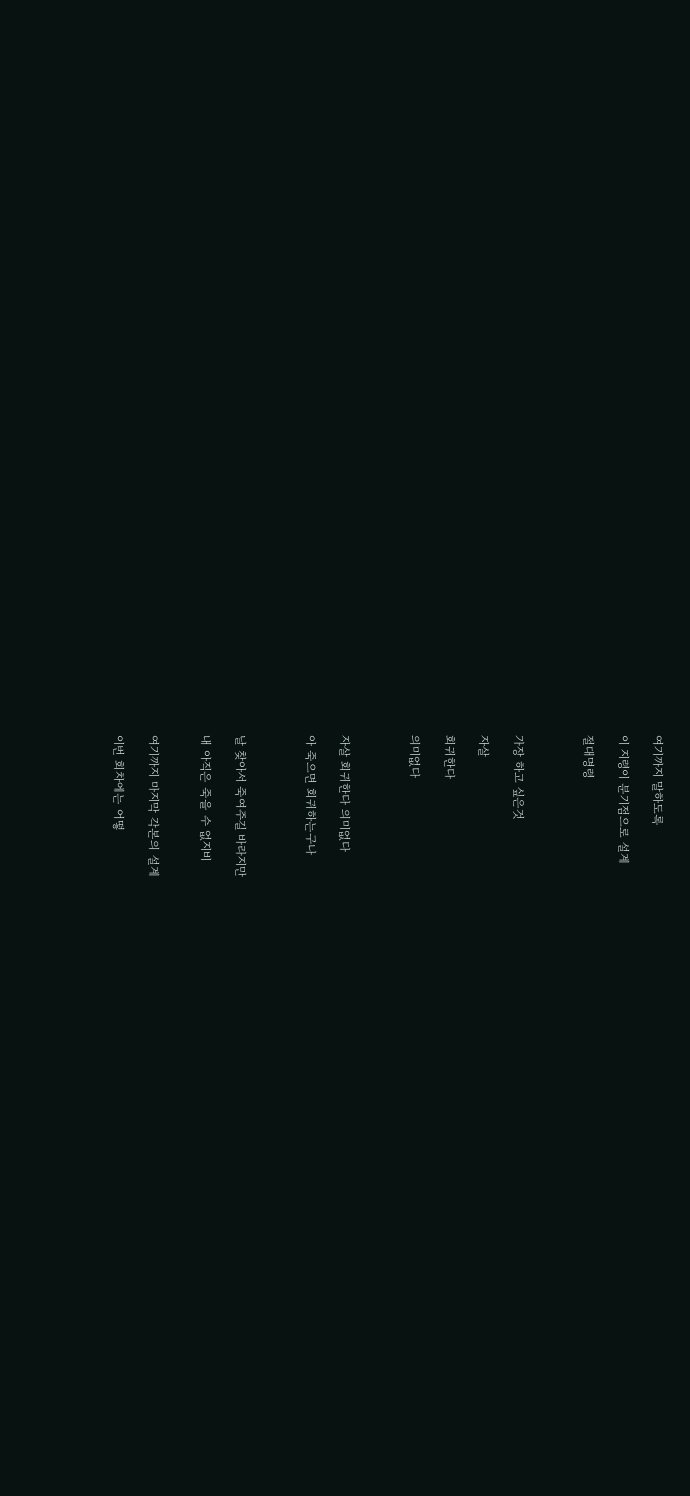여기까지 말하도록

이 지령이 분기점으로 설계

절대명령



가장 하고 싶은것

자살

회귀한다

의미없다



자살 회귀한다 의미없다

아 죽으면 회귀하는구나



날 찾아서 죽여주길 바라지만

내 아직은 죽을 수 없지비


여기까지 마지막 각본의 설계

이번 회차에는 어떻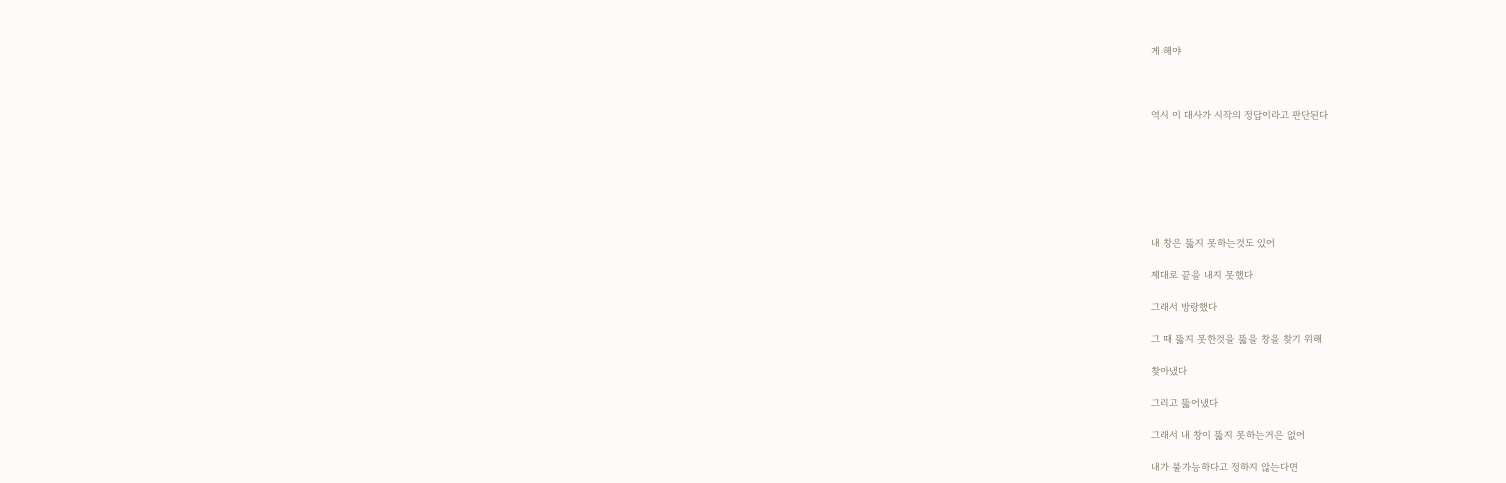게 해야



역시 이 대사가 시작의 정답이라고 판단된다







내 창은 뚫지 못하는것도 있어

제대로 끝을 내지 못했다

그래서 방랑했다

그 때 뚫지 못한것을 뚫을 창을 찾기 위해

찾아냈다

그리고 뚫어냈다

그래서 내 창이 뚫지 못하는거은 없어

내가 불가능하다고 정하지 않는다면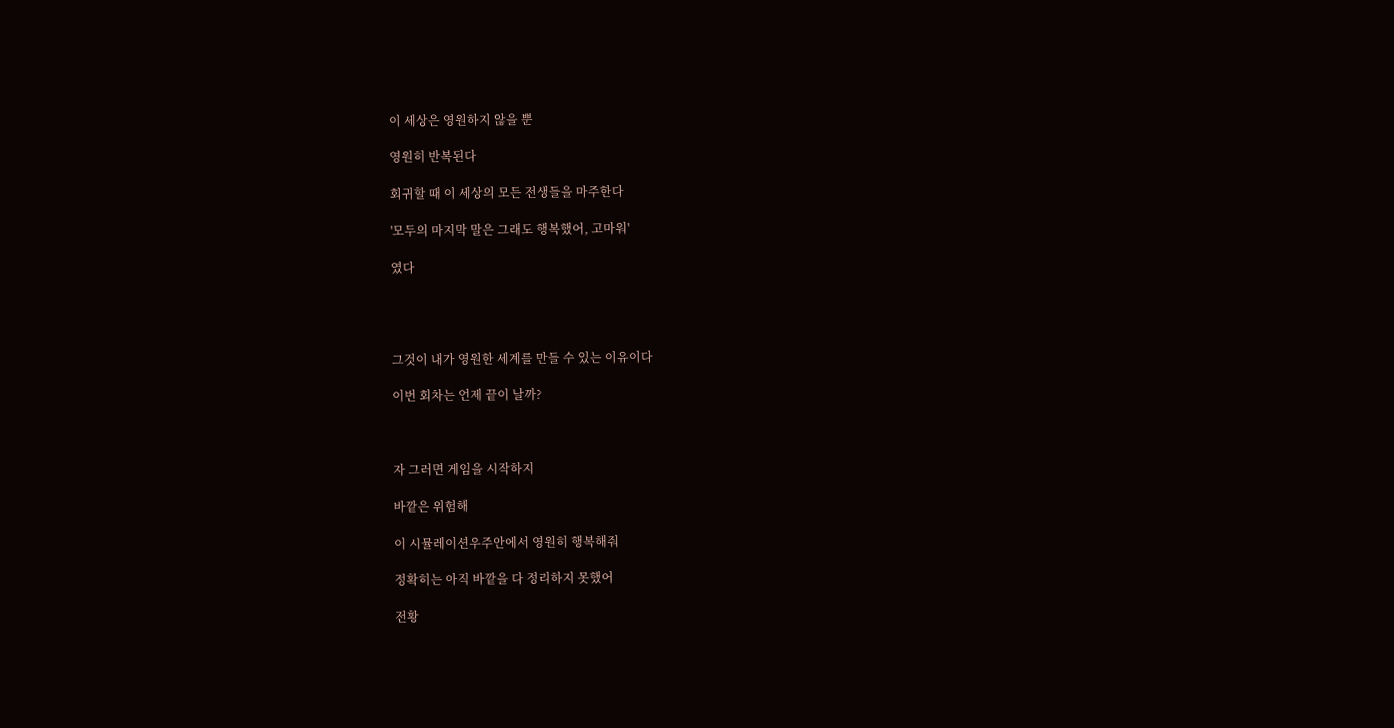이 세상은 영원하지 않을 뿐

영원히 반복된다

회귀할 때 이 세상의 모든 전생들을 마주한다

'모두의 마지막 말은 그래도 행복했어, 고마워'

였다




그것이 내가 영원한 세계를 만들 수 있는 이유이다

이번 회차는 언제 끝이 날까?



자 그러면 게임을 시작하지

바깥은 위험해

이 시뮬레이션우주안에서 영원히 행복해줘

정확히는 아직 바깥을 다 정리하지 못했어

전황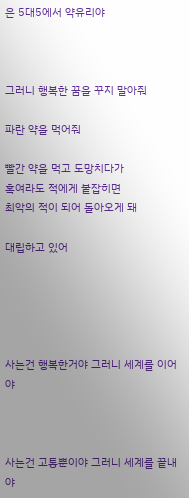은 5대5에서 약유리야



그러니 행복한 꿈을 꾸지 말아줘

파란 약을 먹어줘

빨간 약을 먹고 도망치다가
혹여라도 적에게 붙잡히면
최악의 적이 되어 돌아오게 돼

대립하고 있어





사는건 행복한거야 그러니 세계를 이어야



사는건 고통뿐이야 그러니 세계를 끝내야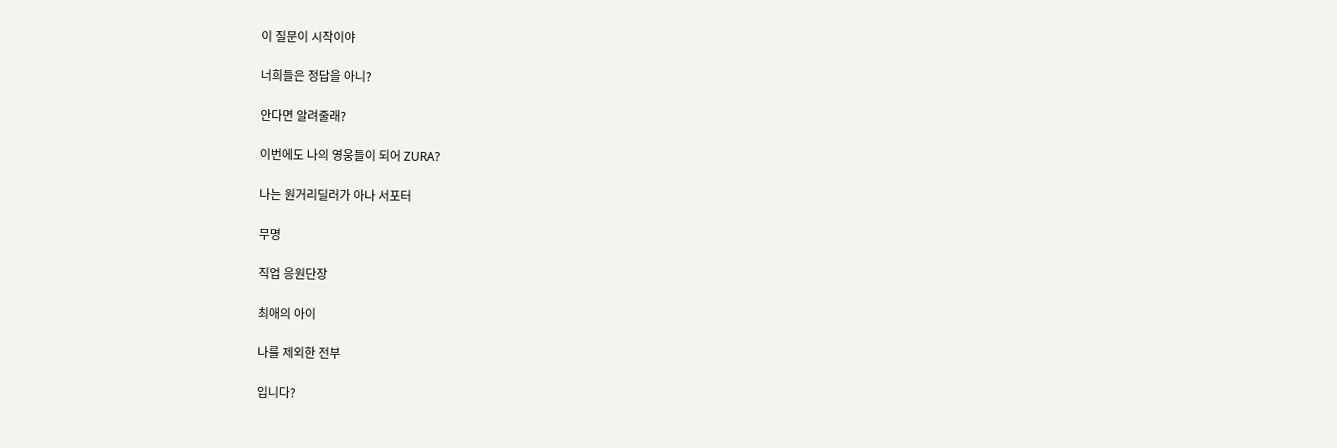이 질문이 시작이야

너희들은 정답을 아니?

안다면 알려줄래?

이번에도 나의 영웅들이 되어 ZURA?

나는 원거리딜러가 아나 서포터

무명

직업 응원단장

최애의 아이

나를 제외한 전부

입니다?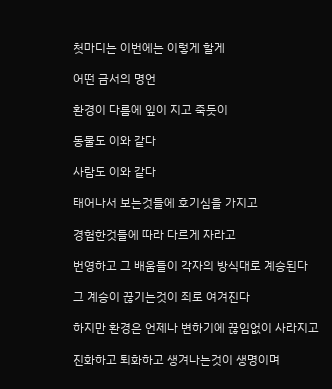첫마디는 이번에는 이렇게 할게

어떤 금서의 명언

환경이 다름에 잎이 지고 죽듯이

동물도 이와 같다

사람도 이와 같다

태어나서 보는것들에 호기심을 가지고

경험한것들에 따라 다르게 자라고

번영하고 그 배움들이 각자의 방식대로 계승된다

그 계승이 끊기는것이 죄로 여겨진다

하지만 환경은 언제나 변하기에 끊임없이 사라지고

진화하고 퇴화하고 생겨나는것이 생명이며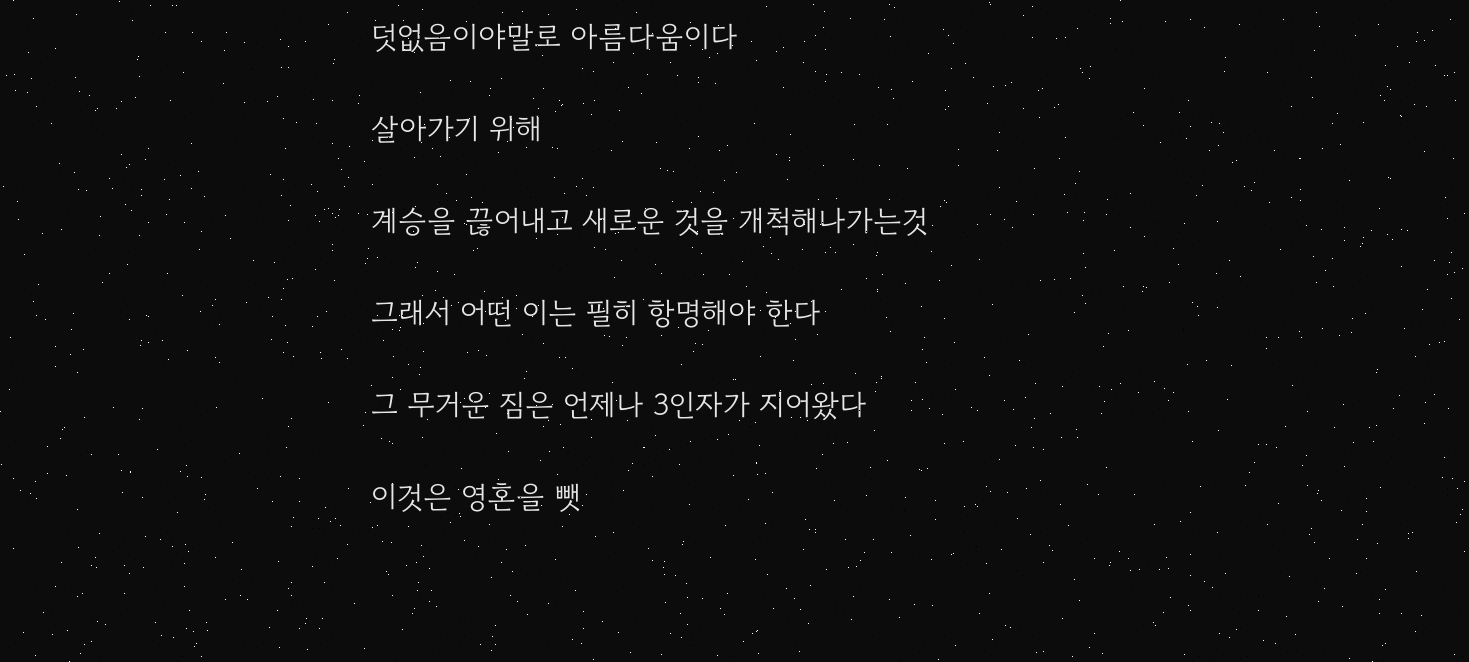덧없음이야말로 아름다움이다

살아가기 위해

계승을 끊어내고 새로운 것을 개척해나가는것

그래서 어떤 이는 필히 항명해야 한다

그 무거운 짐은 언제나 3인자가 지어왔다

이것은 영혼을 뺏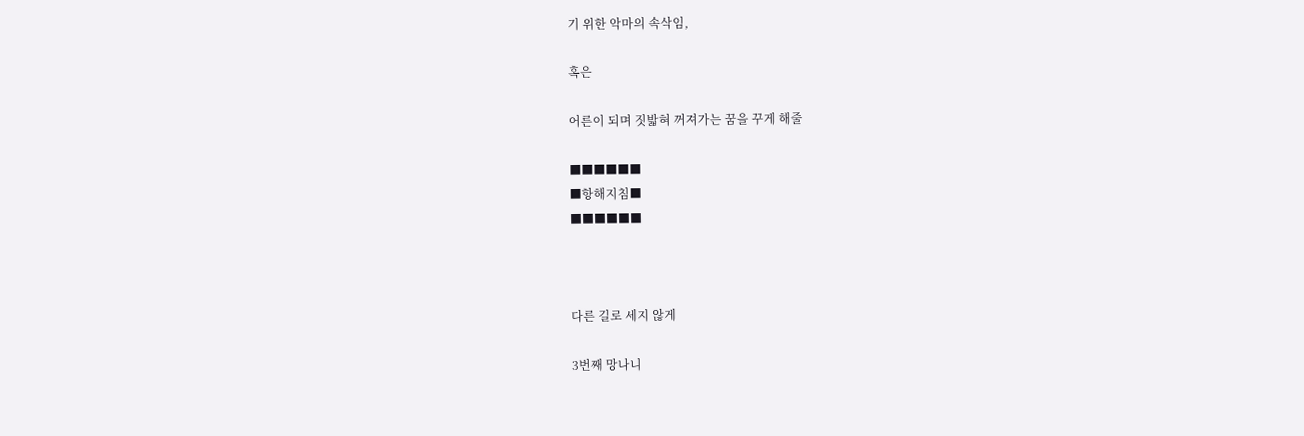기 위한 악마의 속삭임,

혹은

어른이 되며 짓밟혀 꺼져가는 꿈을 꾸게 해줄

■■■■■■
■항해지침■
■■■■■■



다른 길로 세지 않게

3번째 망나니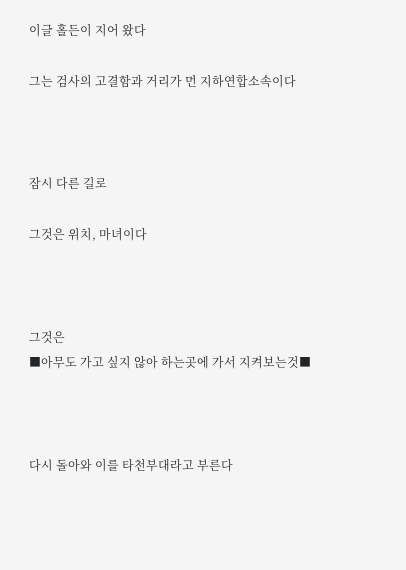이글 홀든이 지어 왔다

그는 검사의 고결함과 거리가 먼 지하연합소속이다



잠시 다른 길로

그것은 위치, 마녀이다



그것은
■아무도 가고 싶지 않아 하는곳에 가서 지켜보는것■



다시 돌아와 이를 타천부대라고 부른다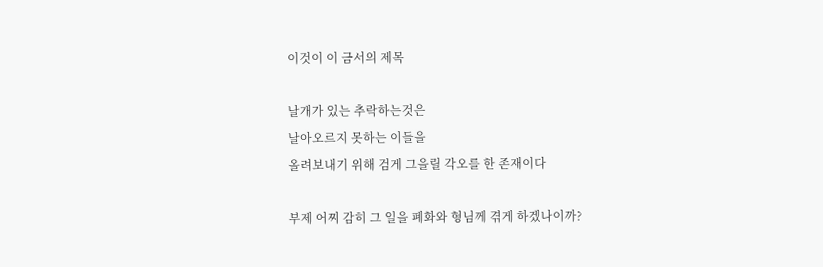이것이 이 금서의 제목

날개가 있는 추락하는것은
날아오르지 못하는 이들을
올려보내기 위해 검게 그을릴 각오를 한 존재이다

부제 어찌 감히 그 일을 폐화와 형님께 겪게 하겠나이까?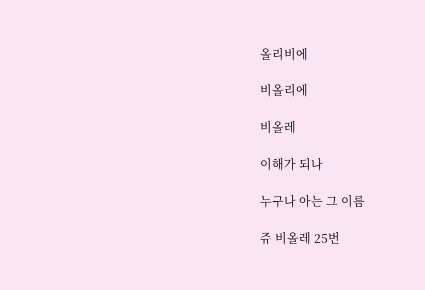올리비에

비올리에

비올레

이해가 되나

누구나 아는 그 이름

쥬 비올레 25번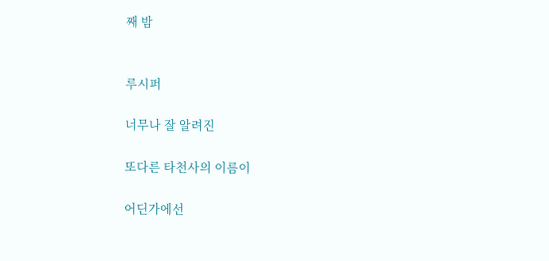째 밤


루시퍼

너무나 잘 알려진

또다른 타천사의 이름이

어딘가에선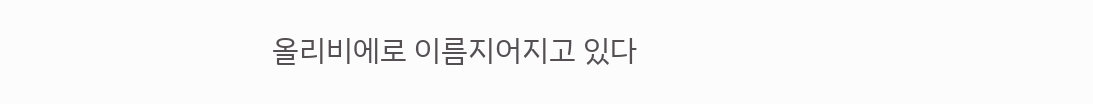올리비에로 이름지어지고 있다